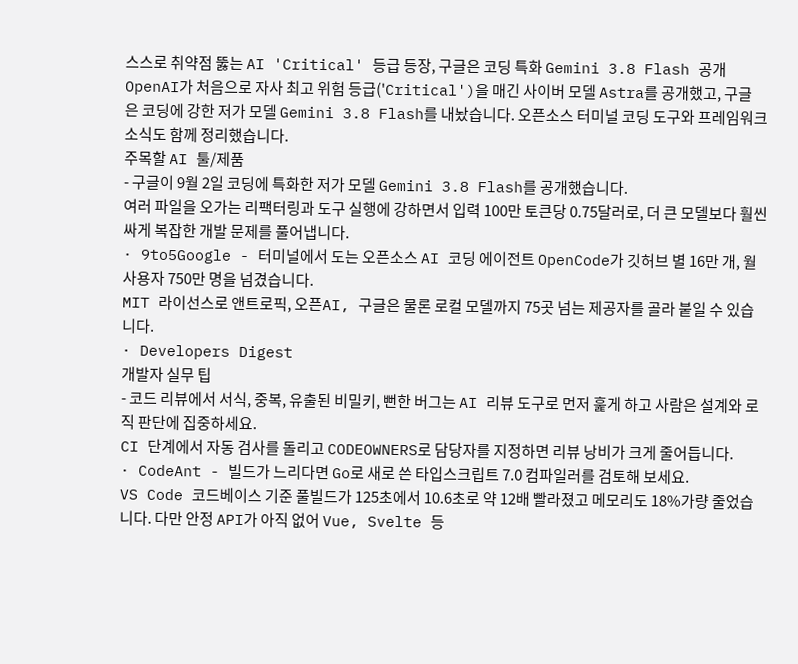스스로 취약점 뚫는 AI 'Critical' 등급 등장, 구글은 코딩 특화 Gemini 3.8 Flash 공개
OpenAI가 처음으로 자사 최고 위험 등급('Critical')을 매긴 사이버 모델 Astra를 공개했고, 구글은 코딩에 강한 저가 모델 Gemini 3.8 Flash를 내놨습니다. 오픈소스 터미널 코딩 도구와 프레임워크 소식도 함께 정리했습니다.
주목할 AI 툴/제품
- 구글이 9월 2일 코딩에 특화한 저가 모델 Gemini 3.8 Flash를 공개했습니다.
여러 파일을 오가는 리팩터링과 도구 실행에 강하면서 입력 100만 토큰당 0.75달러로, 더 큰 모델보다 훨씬 싸게 복잡한 개발 문제를 풀어냅니다.
· 9to5Google - 터미널에서 도는 오픈소스 AI 코딩 에이전트 OpenCode가 깃허브 별 16만 개, 월 사용자 750만 명을 넘겼습니다.
MIT 라이선스로 앤트로픽, 오픈AI, 구글은 물론 로컬 모델까지 75곳 넘는 제공자를 골라 붙일 수 있습니다.
· Developers Digest
개발자 실무 팁
- 코드 리뷰에서 서식, 중복, 유출된 비밀키, 뻔한 버그는 AI 리뷰 도구로 먼저 훑게 하고 사람은 설계와 로직 판단에 집중하세요.
CI 단계에서 자동 검사를 돌리고 CODEOWNERS로 담당자를 지정하면 리뷰 낭비가 크게 줄어듭니다.
· CodeAnt - 빌드가 느리다면 Go로 새로 쓴 타입스크립트 7.0 컴파일러를 검토해 보세요.
VS Code 코드베이스 기준 풀빌드가 125초에서 10.6초로 약 12배 빨라졌고 메모리도 18%가량 줄었습니다. 다만 안정 API가 아직 없어 Vue, Svelte 등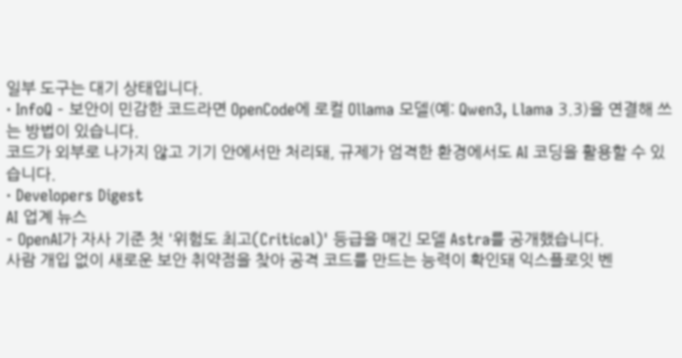일부 도구는 대기 상태입니다.
· InfoQ - 보안이 민감한 코드라면 OpenCode에 로컬 Ollama 모델(예: Qwen3, Llama 3.3)을 연결해 쓰는 방법이 있습니다.
코드가 외부로 나가지 않고 기기 안에서만 처리돼, 규제가 엄격한 환경에서도 AI 코딩을 활용할 수 있습니다.
· Developers Digest
AI 업계 뉴스
- OpenAI가 자사 기준 첫 '위험도 최고(Critical)' 등급을 매긴 모델 Astra를 공개했습니다.
사람 개입 없이 새로운 보안 취약점을 찾아 공격 코드를 만드는 능력이 확인돼 익스플로잇 벤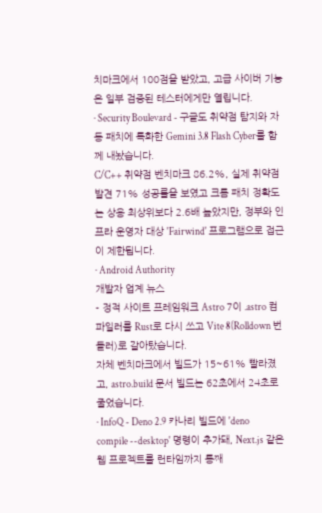치마크에서 100점을 받았고, 고급 사이버 기능은 일부 검증된 테스터에게만 열립니다.
· Security Boulevard - 구글도 취약점 탐지와 자동 패치에 특화한 Gemini 3.8 Flash Cyber를 함께 내놨습니다.
C/C++ 취약점 벤치마크 86.2%, 실제 취약점 발견 71% 성공률을 보였고 크롬 패치 정확도는 상용 최상위보다 2.6배 높았지만, 정부와 인프라 운영자 대상 'Fairwind' 프로그램으로 접근이 제한됩니다.
· Android Authority
개발자 업계 뉴스
- 정적 사이트 프레임워크 Astro 7이 .astro 컴파일러를 Rust로 다시 쓰고 Vite 8(Rolldown 번들러)로 갈아탔습니다.
자체 벤치마크에서 빌드가 15~61% 빨라졌고, astro.build 문서 빌드는 62초에서 24초로 줄었습니다.
· InfoQ - Deno 2.9 카나리 빌드에 'deno compile --desktop' 명령이 추가돼, Next.js 같은 웹 프로젝트를 런타임까지 통째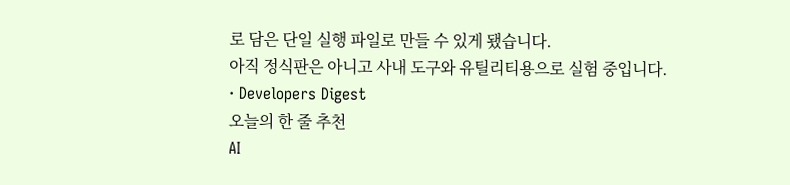로 담은 단일 실행 파일로 만들 수 있게 됐습니다.
아직 정식판은 아니고 사내 도구와 유틸리티용으로 실험 중입니다.
· Developers Digest
오늘의 한 줄 추천
AI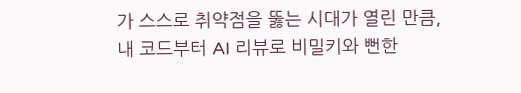가 스스로 취약점을 뚫는 시대가 열린 만큼, 내 코드부터 AI 리뷰로 비밀키와 뻔한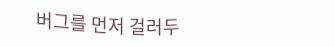버그를 먼저 걸러두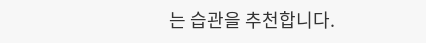는 습관을 추천합니다.